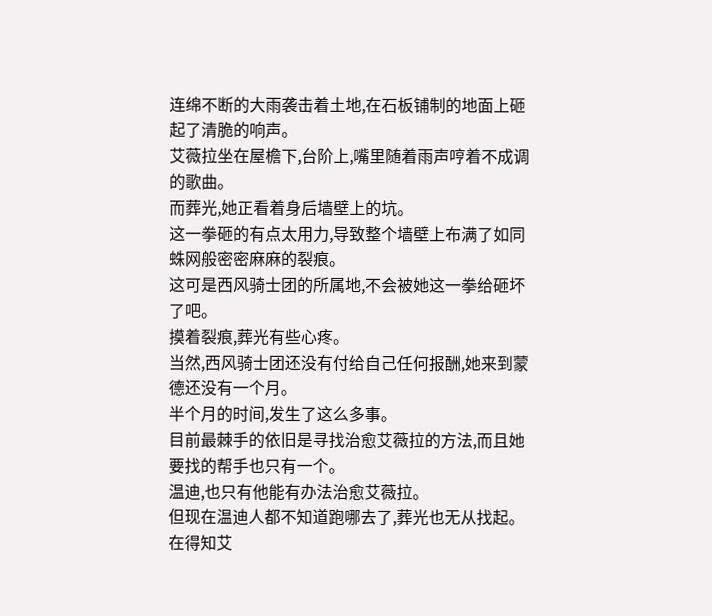连绵不断的大雨袭击着土地,在石板铺制的地面上砸起了清脆的响声。
艾薇拉坐在屋檐下,台阶上,嘴里随着雨声哼着不成调的歌曲。
而葬光,她正看着身后墙壁上的坑。
这一拳砸的有点太用力,导致整个墙壁上布满了如同蛛网般密密麻麻的裂痕。
这可是西风骑士团的所属地,不会被她这一拳给砸坏了吧。
摸着裂痕,葬光有些心疼。
当然,西风骑士团还没有付给自己任何报酬,她来到蒙德还没有一个月。
半个月的时间,发生了这么多事。
目前最棘手的依旧是寻找治愈艾薇拉的方法,而且她要找的帮手也只有一个。
温迪,也只有他能有办法治愈艾薇拉。
但现在温迪人都不知道跑哪去了,葬光也无从找起。
在得知艾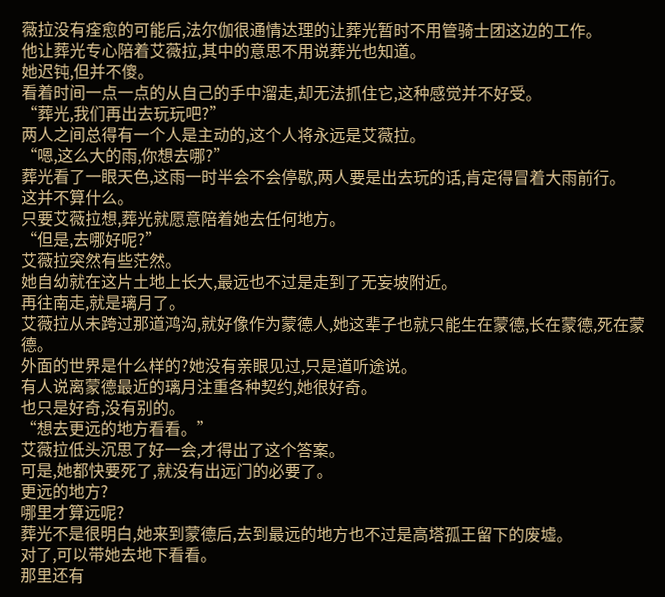薇拉没有痊愈的可能后,法尔伽很通情达理的让葬光暂时不用管骑士团这边的工作。
他让葬光专心陪着艾薇拉,其中的意思不用说葬光也知道。
她迟钝,但并不傻。
看着时间一点一点的从自己的手中溜走,却无法抓住它,这种感觉并不好受。
“葬光,我们再出去玩玩吧?”
两人之间总得有一个人是主动的,这个人将永远是艾薇拉。
“嗯,这么大的雨,你想去哪?”
葬光看了一眼天色,这雨一时半会不会停歇,两人要是出去玩的话,肯定得冒着大雨前行。
这并不算什么。
只要艾薇拉想,葬光就愿意陪着她去任何地方。
“但是,去哪好呢?”
艾薇拉突然有些茫然。
她自幼就在这片土地上长大,最远也不过是走到了无妄坡附近。
再往南走,就是璃月了。
艾薇拉从未跨过那道鸿沟,就好像作为蒙德人,她这辈子也就只能生在蒙德,长在蒙德,死在蒙德。
外面的世界是什么样的?她没有亲眼见过,只是道听途说。
有人说离蒙德最近的璃月注重各种契约,她很好奇。
也只是好奇,没有别的。
“想去更远的地方看看。”
艾薇拉低头沉思了好一会,才得出了这个答案。
可是,她都快要死了,就没有出远门的必要了。
更远的地方?
哪里才算远呢?
葬光不是很明白,她来到蒙德后,去到最远的地方也不过是高塔孤王留下的废墟。
对了,可以带她去地下看看。
那里还有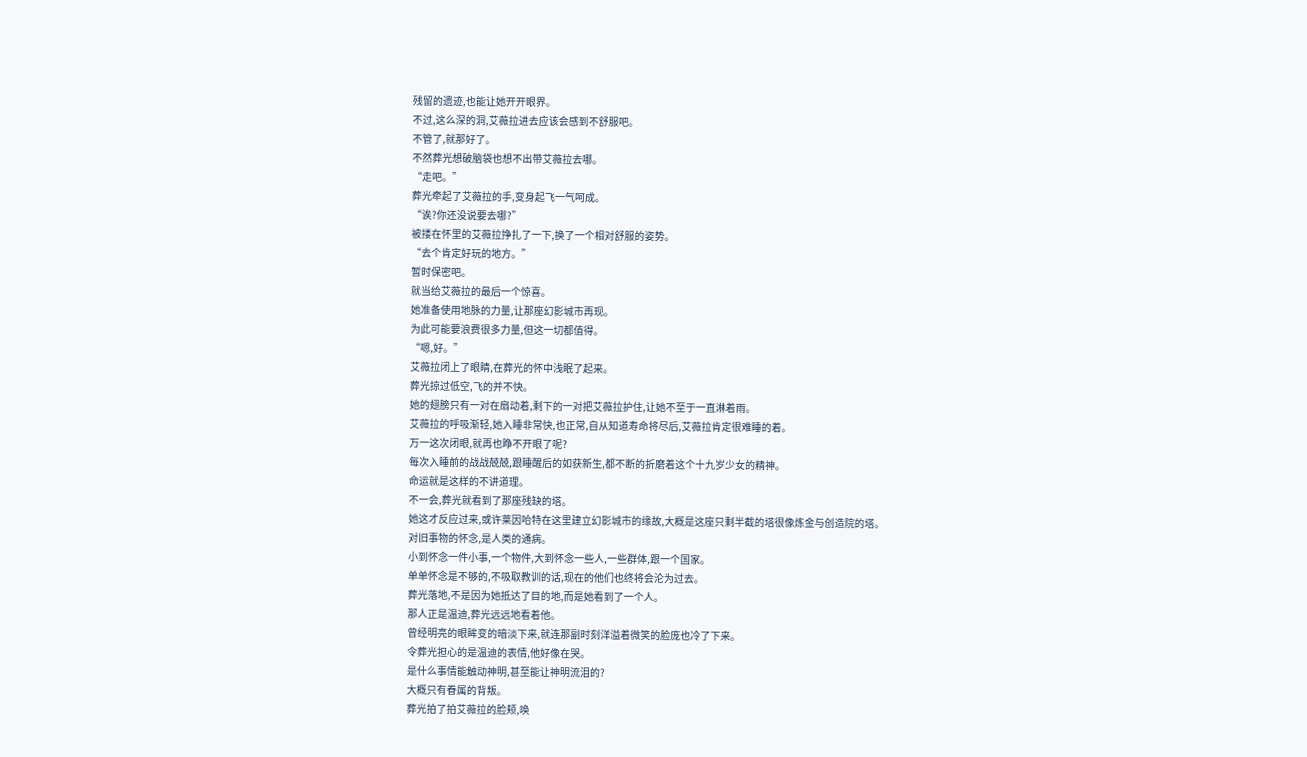残留的遗迹,也能让她开开眼界。
不过,这么深的洞,艾薇拉进去应该会感到不舒服吧。
不管了,就那好了。
不然葬光想破脑袋也想不出带艾薇拉去哪。
“走吧。”
葬光牵起了艾薇拉的手,变身起飞一气呵成。
“诶?你还没说要去哪?”
被搂在怀里的艾薇拉挣扎了一下,换了一个相对舒服的姿势。
“去个肯定好玩的地方。”
暂时保密吧。
就当给艾薇拉的最后一个惊喜。
她准备使用地脉的力量,让那座幻影城市再现。
为此可能要浪费很多力量,但这一切都值得。
“嗯,好。”
艾薇拉闭上了眼睛,在葬光的怀中浅眠了起来。
葬光掠过低空,飞的并不快。
她的翅膀只有一对在扇动着,剩下的一对把艾薇拉护住,让她不至于一直淋着雨。
艾薇拉的呼吸渐轻,她入睡非常快,也正常,自从知道寿命将尽后,艾薇拉肯定很难睡的着。
万一这次闭眼,就再也睁不开眼了呢?
每次入睡前的战战兢兢,跟睡醒后的如获新生,都不断的折磨着这个十九岁少女的精神。
命运就是这样的不讲道理。
不一会,葬光就看到了那座残缺的塔。
她这才反应过来,或许莱因哈特在这里建立幻影城市的缘故,大概是这座只剩半截的塔很像炼金与创造院的塔。
对旧事物的怀念,是人类的通病。
小到怀念一件小事,一个物件,大到怀念一些人,一些群体,跟一个国家。
单单怀念是不够的,不吸取教训的话,现在的他们也终将会沦为过去。
葬光落地,不是因为她抵达了目的地,而是她看到了一个人。
那人正是温迪,葬光远远地看着他。
曾经明亮的眼眸变的暗淡下来,就连那副时刻洋溢着微笑的脸庞也冷了下来。
令葬光担心的是温迪的表情,他好像在哭。
是什么事情能触动神明,甚至能让神明流泪的?
大概只有眷属的背叛。
葬光拍了拍艾薇拉的脸颊,唤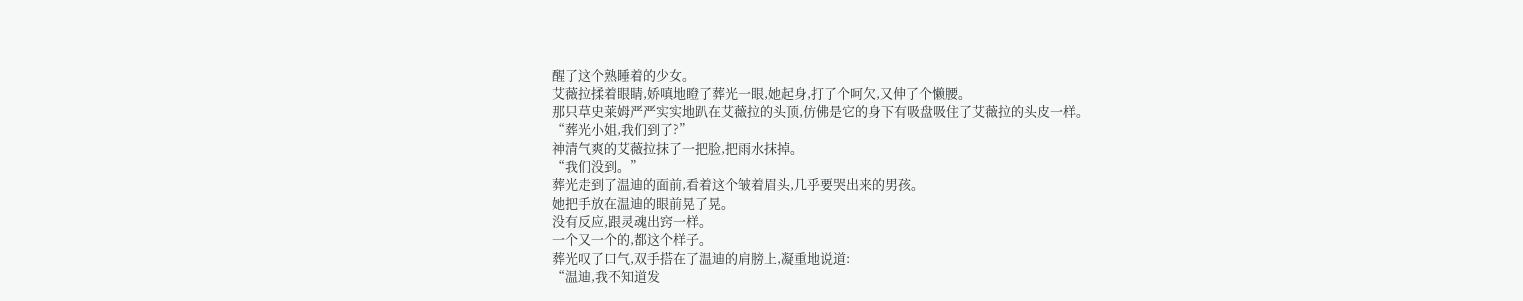醒了这个熟睡着的少女。
艾薇拉揉着眼睛,娇嗔地瞪了葬光一眼,她起身,打了个呵欠,又伸了个懒腰。
那只草史莱姆严严实实地趴在艾薇拉的头顶,仿佛是它的身下有吸盘吸住了艾薇拉的头皮一样。
“葬光小姐,我们到了?”
神清气爽的艾薇拉抹了一把脸,把雨水抹掉。
“我们没到。”
葬光走到了温迪的面前,看着这个皱着眉头,几乎要哭出来的男孩。
她把手放在温迪的眼前晃了晃。
没有反应,跟灵魂出窍一样。
一个又一个的,都这个样子。
葬光叹了口气,双手搭在了温迪的肩膀上,凝重地说道:
“温迪,我不知道发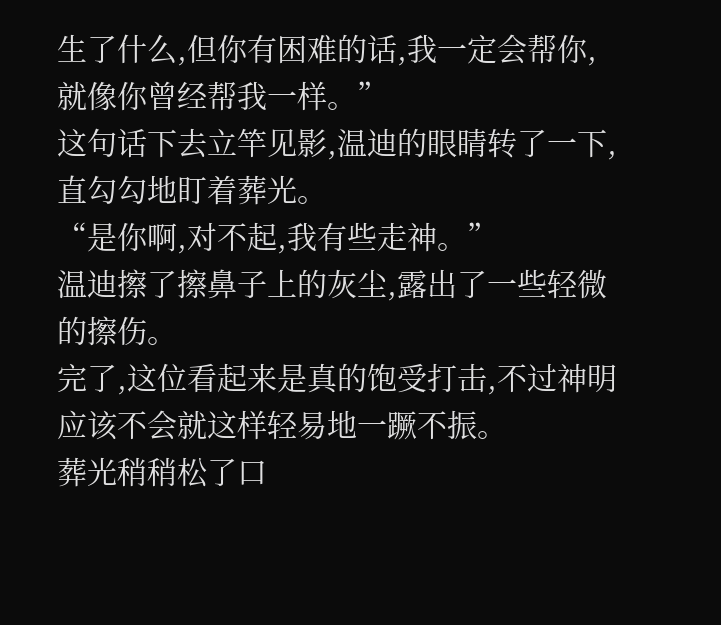生了什么,但你有困难的话,我一定会帮你,就像你曾经帮我一样。”
这句话下去立竿见影,温迪的眼睛转了一下,直勾勾地盯着葬光。
“是你啊,对不起,我有些走神。”
温迪擦了擦鼻子上的灰尘,露出了一些轻微的擦伤。
完了,这位看起来是真的饱受打击,不过神明应该不会就这样轻易地一蹶不振。
葬光稍稍松了口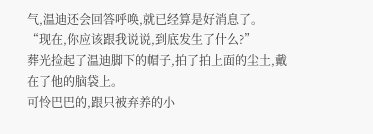气,温迪还会回答呼唤,就已经算是好消息了。
“现在,你应该跟我说说,到底发生了什么?”
葬光捡起了温迪脚下的帽子,拍了拍上面的尘土,戴在了他的脑袋上。
可怜巴巴的,跟只被弃养的小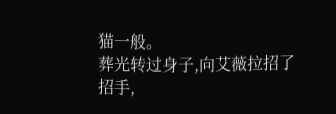猫一般。
葬光转过身子,向艾薇拉招了招手,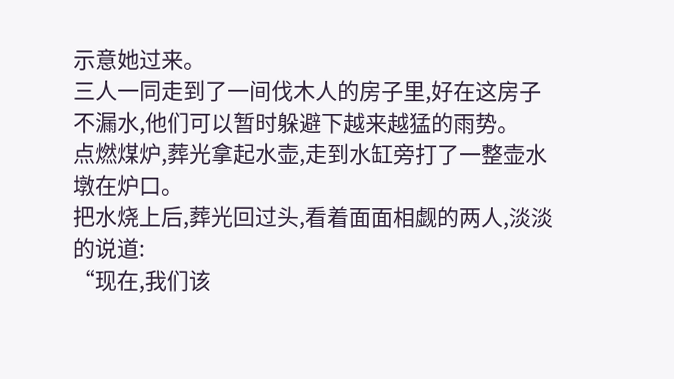示意她过来。
三人一同走到了一间伐木人的房子里,好在这房子不漏水,他们可以暂时躲避下越来越猛的雨势。
点燃煤炉,葬光拿起水壶,走到水缸旁打了一整壶水墩在炉口。
把水烧上后,葬光回过头,看着面面相觑的两人,淡淡的说道:
“现在,我们该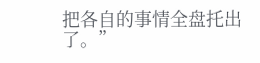把各自的事情全盘托出了。”